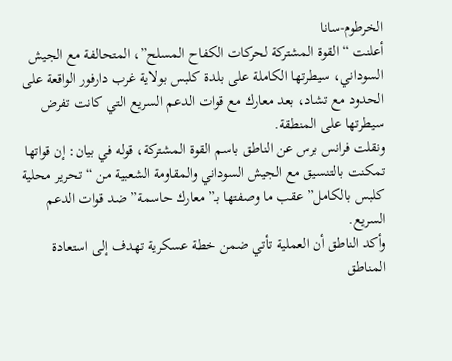الخرطوم-سانا
أعلنت “القوة المشتركة لحركات الكفاح المسلح”، المتحالفة مع الجيش السوداني، سيطرتها الكاملة على بلدة كلبس بولاية غرب دارفور الواقعة على الحدود مع تشاد، بعد معارك مع قوات الدعم السريع التي كانت تفرض سيطرتها على المنطقة.
ونقلت فرانس برس عن الناطق باسم القوة المشتركة، قوله في بيان: إن قواتها تمكنت بالتنسيق مع الجيش السوداني والمقاومة الشعبية من “تحرير محلية كلبس بالكامل” عقب ما وصفتها بـ”معارك حاسمة” ضد قوات الدعم السريع.
وأكد الناطق أن العملية تأتي ضمن خطة عسكرية تهدف إلى استعادة المناطق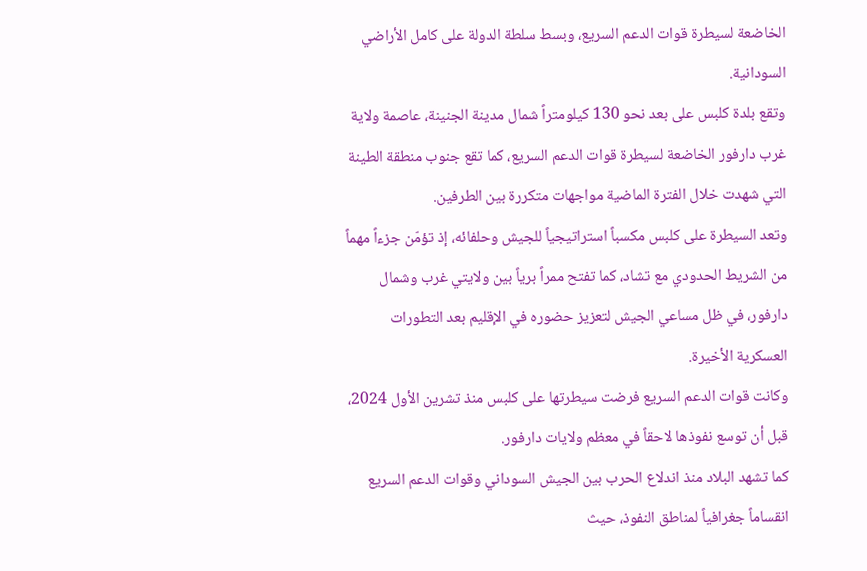الخاضعة لسيطرة قوات الدعم السريع، وبسط سلطة الدولة على كامل الأراضي السودانية.
وتقع بلدة كلبس على بعد نحو 130 كيلومتراً شمال مدينة الجنينة، عاصمة ولاية غرب دارفور الخاضعة لسيطرة قوات الدعم السريع، كما تقع جنوب منطقة الطينة التي شهدت خلال الفترة الماضية مواجهات متكررة بين الطرفين.
وتعد السيطرة على كلبس مكسباً استراتيجياً للجيش وحلفائه، إذ تؤمّن جزءاً مهماً من الشريط الحدودي مع تشاد، كما تفتح ممراً برياً بين ولايتي غرب وشمال دارفور، في ظل مساعي الجيش لتعزيز حضوره في الإقليم بعد التطورات العسكرية الأخيرة.
وكانت قوات الدعم السريع فرضت سيطرتها على كلبس منذ تشرين الأول 2024، قبل أن توسع نفوذها لاحقاً في معظم ولايات دارفور.
كما تشهد البلاد منذ اندلاع الحرب بين الجيش السوداني وقوات الدعم السريع انقساماً جغرافياً لمناطق النفوذ، حيث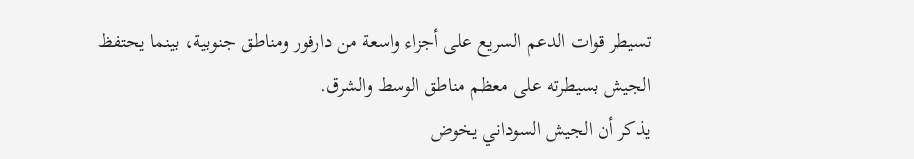تسيطر قوات الدعم السريع على أجزاء واسعة من دارفور ومناطق جنوبية، بينما يحتفظ الجيش بسيطرته على معظم مناطق الوسط والشرق.
يذكر أن الجيش السوداني يخوض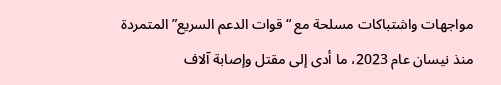مواجهات واشتباكات مسلحة مع “قوات الدعم السريع” المتمردة منذ نيسان عام 2023، ما أدى إلى مقتل وإصابة آلاف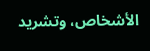الأشخاص، وتشريد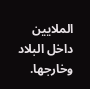الملايين داخل البلاد وخارجها.